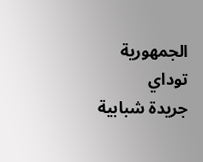الجمهورية توداي
جريدة شبابية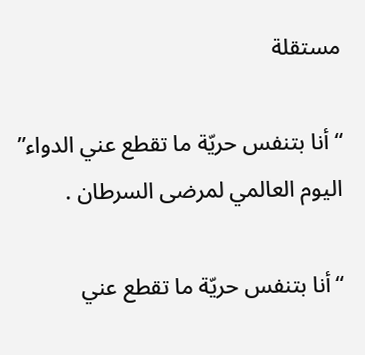مستقلة

“أنا بتنفس حريّة ما تقطع عني الدواء” اليوم العالمي لمرضى السرطان .

“أنا بتنفس حريّة ما تقطع عني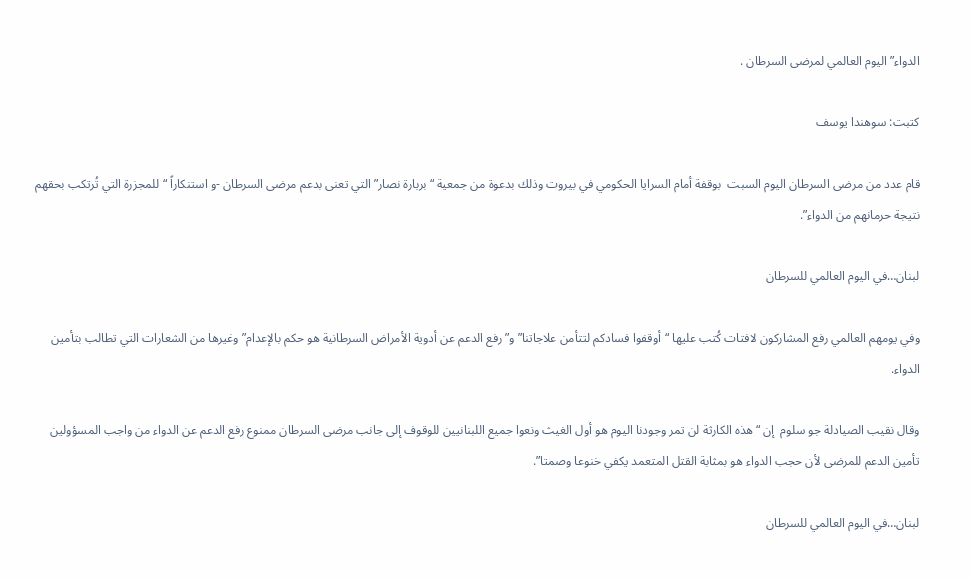الدواء” اليوم العالمي لمرضى السرطان .

كتبت: سوهندا يوسف

قام عدد من مرضى السرطان اليوم السبت  بوقفة أمام السرايا الحكومي في بيروت وذلك بدعوة من جمعية “بربارة نصار” التي تعنى بدعم مرضى السرطان -و استنكاراً “للمجزرة التي تُرتكب بحقهم نتيجة حرمانهم من الدواء”.

لبنان…في اليوم العالمي للسرطان

وفي يومهم العالمي رفع المشاركون لافتات كُتب عليها “أوقفوا فسادكم لتتأمن علاجاتنا” و”رفع الدعم عن أدوية الأمراض السرطانية هو حكم بالإعدام” وغيرها من الشعارات التي تطالب بتأمين الدواء.

وقال نقيب الصيادلة جو سلوم  إن “هذه الكارثة لن تمر وجودنا اليوم هو أول الغيث ونعوا جميع اللبنانيين للوقوف إلى جانب مرضى السرطان ممنوع رفع الدعم عن الدواء من واجب المسؤولين تأمين الدعم للمرضى لأن حجب الدواء هو بمثابة القتل المتعمد يكفي خنوعا وصمتا”.

لبنان…في اليوم العالمي للسرطان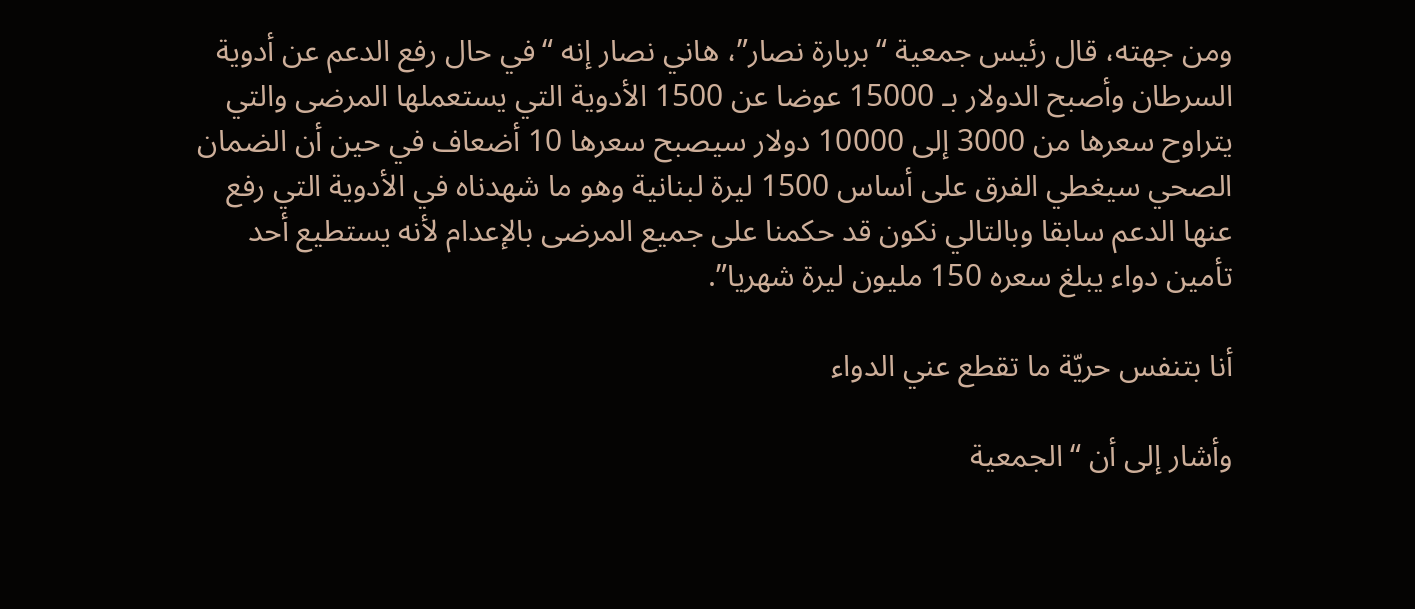ومن جهته، قال رئيس جمعية “بربارة نصار”، هاني نصار إنه “في حال رفع الدعم عن أدوية السرطان وأصبح الدولار بـ 15000 عوضا عن 1500 الأدوية التي يستعملها المرضى والتي يتراوح سعرها من 3000 إلى 10000 دولار سيصبح سعرها 10 أضعاف في حين أن الضمان الصحي سيغطي الفرق على أساس 1500 ليرة لبنانية وهو ما شهدناه في الأدوية التي رفع عنها الدعم سابقا وبالتالي نكون قد حكمنا على جميع المرضى بالإعدام لأنه يستطيع أحد تأمين دواء يبلغ سعره 150 مليون ليرة شهريا”.

أنا بتنفس حريّة ما تقطع عني الدواء

وأشار إلى أن “الجمعية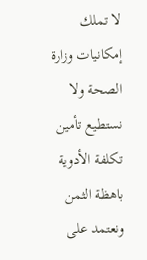لا تملك إمكانيات وزارة الصحة ولا نستطيع تأمين تكلفة الأدوية باهظة الثمن ونعتمد على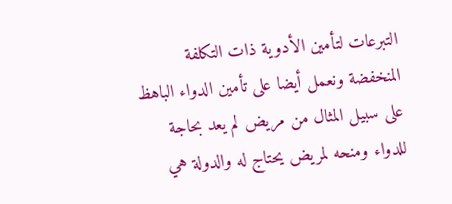التبرعات لتأمين الأدوية ذات التكلفة المنخفضة ونعمل أيضا على تأمين الدواء الباهظ على سبيل المثال من مريض لم يعد بحاجة للدواء ومنحه لمريض يحتاج له والدولة هي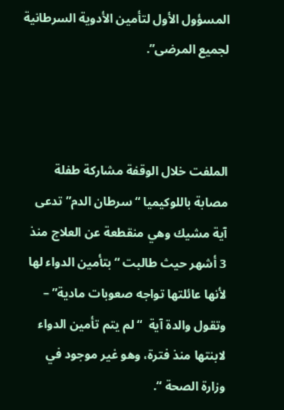المسؤول الأول لتأمين الأدوية السرطانية لجميع المرضى”.



الملفت خلال الوقفة مشاركة طفلة مصابة باللوكيميا “سرطان الدم” تدعى آية مشيك وهي منقطعة عن العلاج منذ 3 أشهر حيث طالبت “بتأمين الدواء لها لأنها عائلتها تواجه صعوبات مادية” – وتقول والدة آية  “لم يتم تأمين الدواء لابنتها منذ فترة، وهو غير موجود في وزارة الصحة “.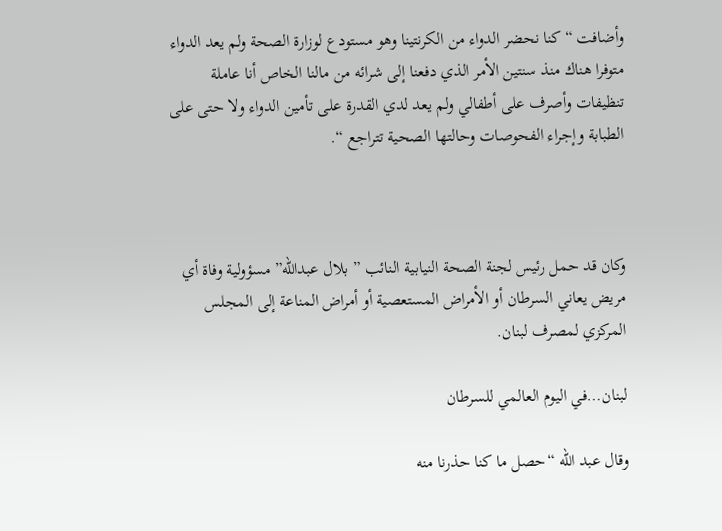وأضافت “كنا نحضر الدواء من الكرنتينا وهو مستودع لوزارة الصحة ولم يعد الدواء متوفرا هناك منذ سنتين الأمر الذي دفعنا إلى شرائه من مالنا الخاص أنا عاملة تنظيفات وأصرف على أطفالي ولم يعد لدي القدرة على تأمين الدواء ولا حتى على الطبابة وإجراء الفحوصات وحالتها الصحية تتراجع “.



وكان قد حمل رئيس لجنة الصحة النيابية النائب ” بلال عبدالله” مسؤولية وفاة أي مريض يعاني السرطان أو الأمراض المستعصية أو أمراض المناعة إلى المجلس المركزي لمصرف لبنان.

لبنان…في اليوم العالمي للسرطان

وقال عبد الله “حصل ما كنا حذرنا منه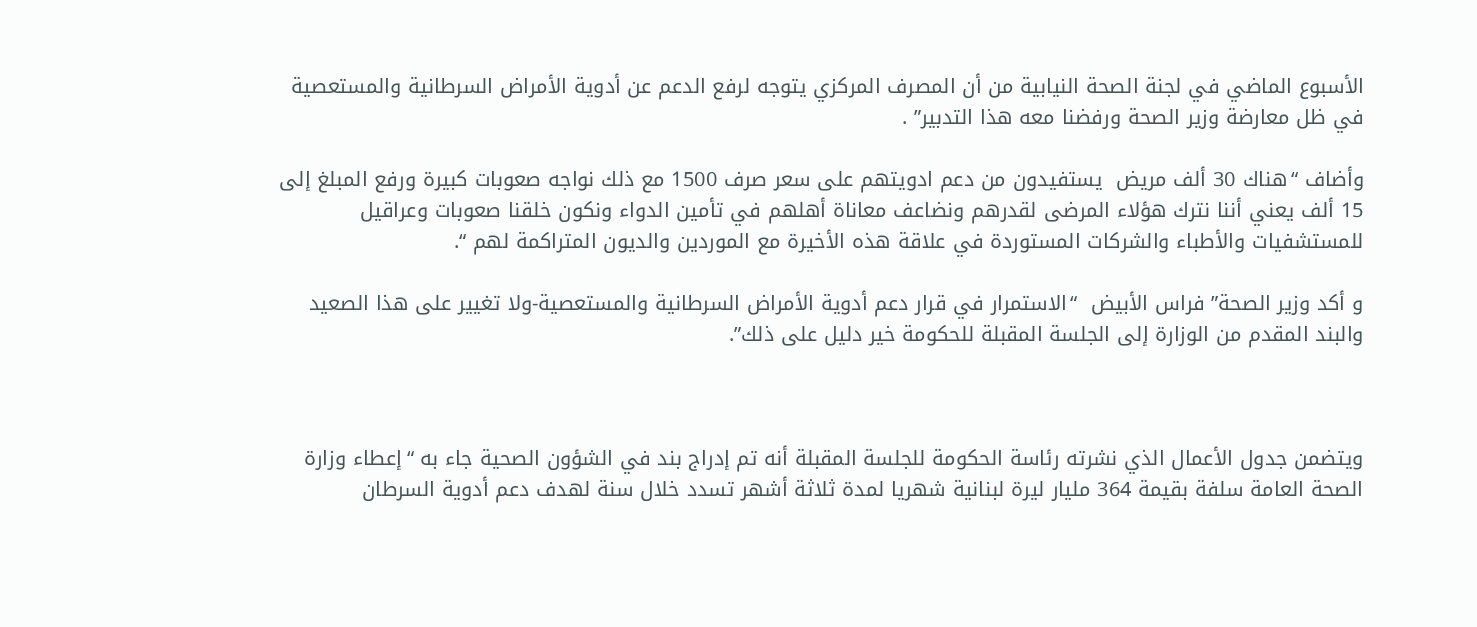الأسبوع الماضي في لجنة الصحة النيابية من أن المصرف المركزي يتوجه لرفع الدعم عن أدوية الأمراض السرطانية والمستعصية في ظل معارضة وزير الصحة ورفضنا معه هذا التدبير” .

وأضاف “هناك 30 ألف مريض  يستفيدون من دعم ادويتهم على سعر صرف 1500 مع ذلك نواجه صعوبات كبيرة ورفع المبلغ إلى 15 ألف يعني أننا نترك هؤلاء المرضى لقدرهم ونضاعف معاناة أهلهم في تأمين الدواء ونكون خلقنا صعوبات وعراقيل للمستشفيات والأطباء والشركات المستوردة في علاقة هذه الأخيرة مع الموردين والديون المتراكمة لهم “.

و أكد وزير الصحة” فراس الأبيض  “الاستمرار في قرار دعم أدوية الأمراض السرطانية والمستعصية-ولا تغيير على هذا الصعيد والبند المقدم من الوزارة إلى الجلسة المقبلة للحكومة خير دليل على ذلك”.



ويتضمن جدول الأعمال الذي نشرته رئاسة الحكومة للجلسة المقبلة أنه تم إدراج بند في الشؤون الصحية جاء به “إعطاء وزارة الصحة العامة سلفة بقيمة 364 مليار ليرة لبنانية شهريا لمدة ثلاثة أشهر تسدد خلال سنة لهدف دعم أدوية السرطان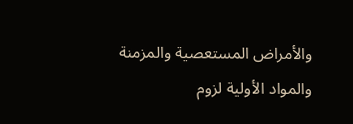والأمراض المستعصية والمزمنة والمواد الأولية لزوم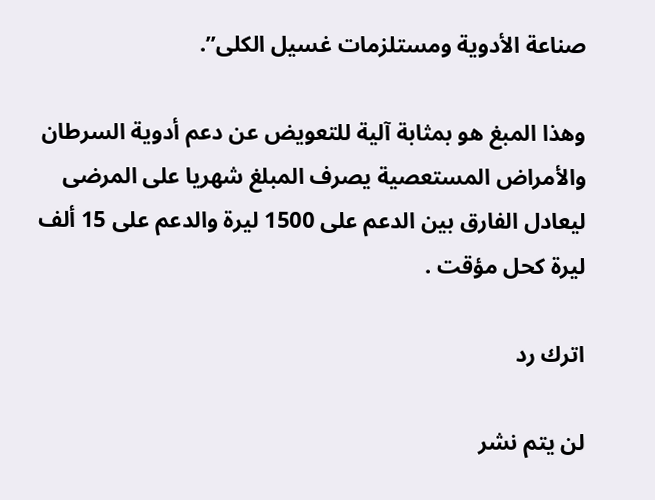صناعة الأدوية ومستلزمات غسيل الكلى”.

وهذا المبغ هو بمثابة آلية للتعويض عن دعم أدوية السرطان والأمراض المستعصية يصرف المبلغ شهريا على المرضى ليعادل الفارق بين الدعم على 1500 ليرة والدعم على 15 ألف ليرة كحل مؤقت .

اترك رد

لن يتم نشر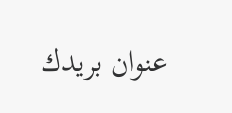عنوان بريدك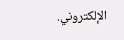الإلكتروني.